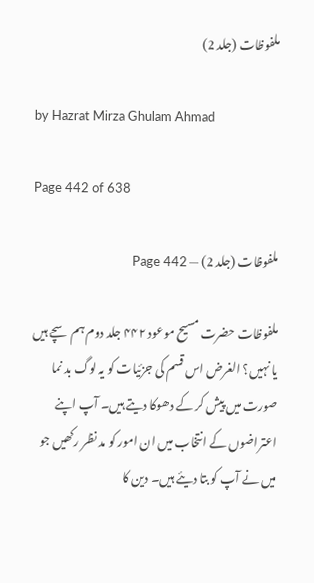ملفوظات (جلد 2)

by Hazrat Mirza Ghulam Ahmad

Page 442 of 638

ملفوظات (جلد 2) — Page 442

ملفوظات حضرت مسیح موعود ۴۴۲ جلد دوم ہم سچے ہیں یا نہیں؟ الغرض اس قسم کی جزئیات کو یہ لوگ بد نما صورت میں پیش کر کے دھوکا دیتے ہیں۔ آپ اپنے اعتراضوں کے انتخاب میں ان امور کو مد نظر رکھیں جو میں نے آپ کو بتا دیئے ہیں۔ دین کا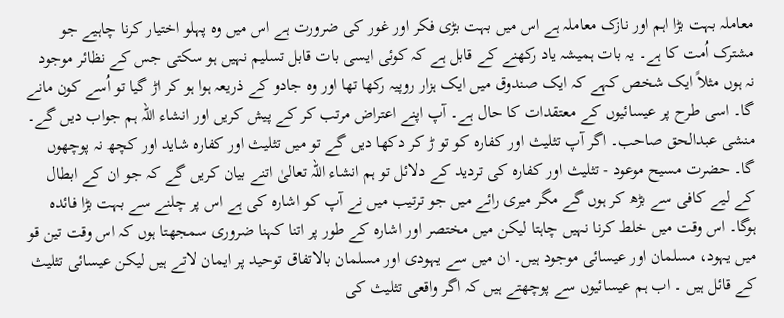معاملہ بہت بڑا اہم اور نازک معاملہ ہے اس میں بہت بڑی فکر اور غور کی ضرورت ہے اس میں وہ پہلو اختیار کرنا چاہیے جو مشترک اُمت کا ہے۔ یہ بات ہمیشہ یاد رکھنے کے قابل ہے کہ کوئی ایسی بات قابل تسلیم نہیں ہو سکتی جس کے نظائر موجود نہ ہوں مثلاً ایک شخص کہے کہ ایک صندوق میں ایک ہزار روپیہ رکھا تھا اور وہ جادو کے ذریعہ ہوا ہو کر اڑ گیا تو اُسے کون مانے گا۔ اسی طرح پر عیسائیوں کے معتقدات کا حال ہے۔ آپ اپنے اعتراض مرتب کر کے پیش کریں اور انشاء اللہ ہم جواب دیں گے۔ منشی عبدالحق صاحب۔ اگر آپ تثلیث اور کفارہ کو تو ڑ کر دکھا دیں گے تو میں تثلیث اور کفارہ شاید اور کچھ نہ پوچھوں گا۔ حضرت مسیح موعود - تثلیث اور کفارہ کی تردید کے دلائل تو ہم انشاء اللہ تعالیٰ اتنے بیان کریں گے کہ جو ان کے ابطال کے لیے کافی سے بڑھ کر ہوں گے مگر میری رائے میں جو ترتیب میں نے آپ کو اشارہ کی ہے اس پر چلنے سے بہت بڑا فائدہ ہوگا۔ اس وقت میں خلط کرنا نہیں چاہتا لیکن میں مختصر اور اشارہ کے طور پر اتنا کہنا ضروری سمجھتا ہوں کہ اس وقت تین قو میں یہود، مسلمان اور عیسائی موجود ہیں۔ ان میں سے یہودی اور مسلمان بالاتفاق توحید پر ایمان لاتے ہیں لیکن عیسائی تثلیث کے قائل ہیں ۔ اب ہم عیسائیوں سے پوچھتے ہیں کہ اگر واقعی تثلیث کی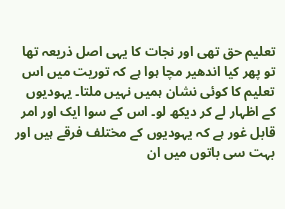تعلیم حق تھی اور نجات کا یہی اصل ذریعہ تھا تو پھر کیا اندھیر مچا ہوا ہے کہ توریت میں اس تعلیم کا کوئی نشان ہمیں نہیں ملتا۔ یہودیوں کے اظہار لے کر دیکھ لو۔ اس کے سوا ایک اور امر قابل غور ہے کہ یہودیوں کے مختلف فرقے ہیں اور بہت سی باتوں میں ان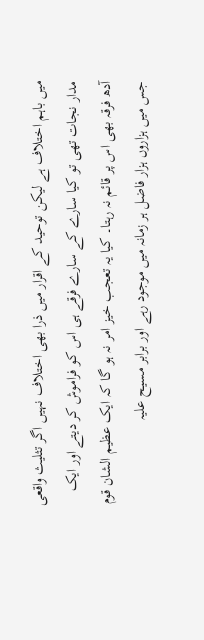میں باہم اختلاف ہے لیکن توحید کے اقرار میں ذرا بھی اختلاف نہیں اگر تثلیث واقعی مدار نجات تھی تو کیا سارے کے سارے فرقے ہی اس کو فراموش کر دیتے اور ایک آدھ فرقہ بھی اس پر قائم نہ رہتا۔ کیا یہ تعجب خیز امر نہ ہو گا کہ ایک عظیم الشان قوم جس میں ہزاروں ہزار فاضل ہر زمانہ میں موجود رہے اور برابر مسیح علیہ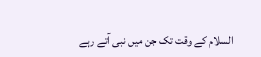السلام کے وقت تک جن میں نبی آتے رہے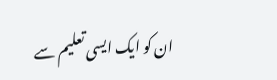ان کو ایک ایسی تعلیم سے